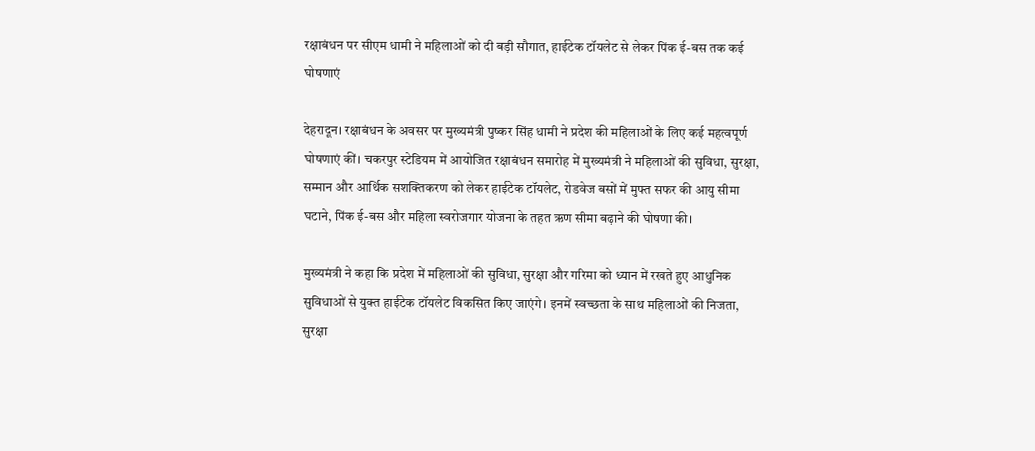रक्षाबंधन पर सीएम धामी ने महिलाओं को दी बड़ी सौगात, हाईटेक टॉयलेट से लेकर पिंक ई-बस तक कई घोषणाएं

देहरादून। रक्षाबंधन के अवसर पर मुख्यमंत्री पुष्कर सिंह धामी ने प्रदेश की महिलाओं के लिए कई महत्वपूर्ण घोषणाएं कीं। चकरपुर स्टेडियम में आयोजित रक्षाबंधन समारोह में मुख्यमंत्री ने महिलाओं की सुविधा, सुरक्षा, सम्मान और आर्थिक सशक्तिकरण को लेकर हाईटेक टॉयलेट, रोडवेज बसों में मुफ्त सफर की आयु सीमा घटाने, पिंक ई-बस और महिला स्वरोजगार योजना के तहत ऋण सीमा बढ़ाने की घोषणा की।

मुख्यमंत्री ने कहा कि प्रदेश में महिलाओं की सुविधा, सुरक्षा और गरिमा को ध्यान में रखते हुए आधुनिक सुविधाओं से युक्त हाईटेक टॉयलेट विकसित किए जाएंगे। इनमें स्वच्छता के साथ महिलाओं की निजता, सुरक्षा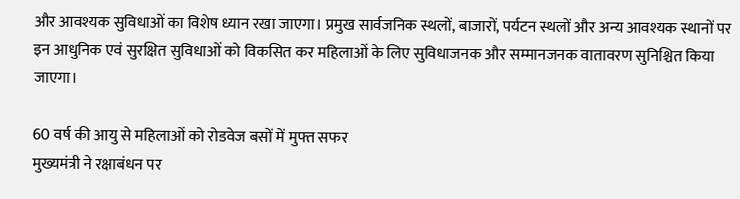और आवश्यक सुविधाओं का विशेष ध्यान रखा जाएगा। प्रमुख सार्वजनिक स्थलों, बाजारों, पर्यटन स्थलों और अन्य आवश्यक स्थानों पर इन आधुनिक एवं सुरक्षित सुविधाओं को विकसित कर महिलाओं के लिए सुविधाजनक और सम्मानजनक वातावरण सुनिश्चित किया जाएगा।

60 वर्ष की आयु से महिलाओं को रोडवेज बसों में मुफ्त सफर
मुख्यमंत्री ने रक्षाबंधन पर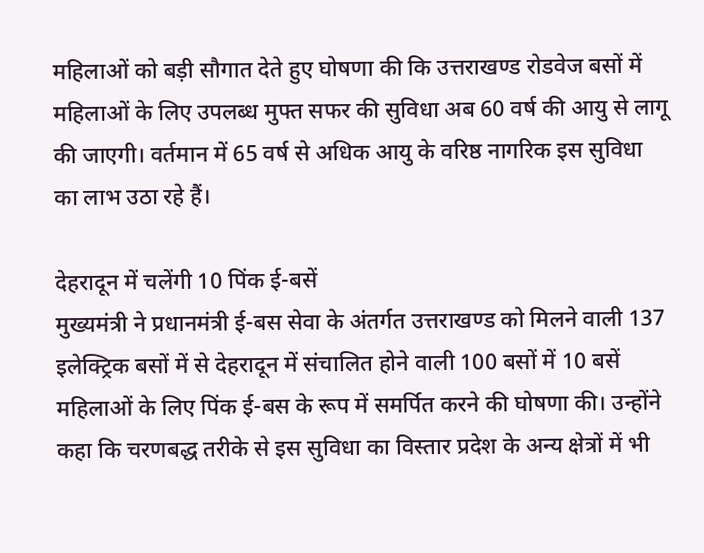महिलाओं को बड़ी सौगात देते हुए घोषणा की कि उत्तराखण्ड रोडवेज बसों में महिलाओं के लिए उपलब्ध मुफ्त सफर की सुविधा अब 60 वर्ष की आयु से लागू की जाएगी। वर्तमान में 65 वर्ष से अधिक आयु के वरिष्ठ नागरिक इस सुविधा का लाभ उठा रहे हैं।

देहरादून में चलेंगी 10 पिंक ई-बसें
मुख्यमंत्री ने प्रधानमंत्री ई-बस सेवा के अंतर्गत उत्तराखण्ड को मिलने वाली 137 इलेक्ट्रिक बसों में से देहरादून में संचालित होने वाली 100 बसों में 10 बसें महिलाओं के लिए पिंक ई-बस के रूप में समर्पित करने की घोषणा की। उन्होंने कहा कि चरणबद्ध तरीके से इस सुविधा का विस्तार प्रदेश के अन्य क्षेत्रों में भी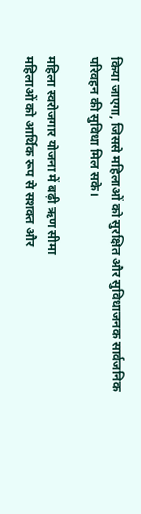किया जाएगा, जिससे महिलाओं को सुरक्षित और सुविधाजनक सार्वजनिक परिवहन की सुविधा मिल सके।

महिला स्वरोजगार योजना में बढ़ी ऋण सीमा
महिलाओं को आर्थिक रूप से सशक्त और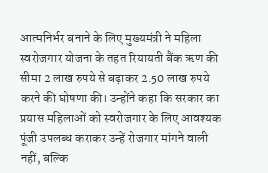आत्मनिर्भर बनाने के लिए मुख्यमंत्री ने महिला स्वरोजगार योजना के तहत रियायती बैंक ऋण की सीमा 2 लाख रुपये से बढ़ाकर 2.50 लाख रुपये करने की घोषणा की। उन्होंने कहा कि सरकार का प्रयास महिलाओं को स्वरोजगार के लिए आवश्यक पूंजी उपलब्ध कराकर उन्हें रोजगार मांगने वाली नहीं, बल्कि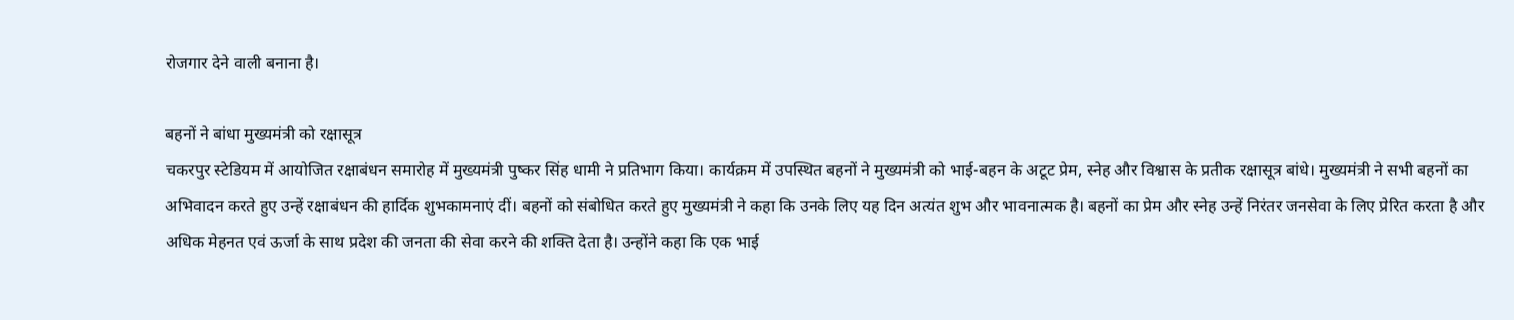रोजगार देने वाली बनाना है।

बहनों ने बांधा मुख्यमंत्री को रक्षासूत्र
चकरपुर स्टेडियम में आयोजित रक्षाबंधन समारोह में मुख्यमंत्री पुष्कर सिंह धामी ने प्रतिभाग किया। कार्यक्रम में उपस्थित बहनों ने मुख्यमंत्री को भाई-बहन के अटूट प्रेम, स्नेह और विश्वास के प्रतीक रक्षासूत्र बांधे। मुख्यमंत्री ने सभी बहनों का अभिवादन करते हुए उन्हें रक्षाबंधन की हार्दिक शुभकामनाएं दीं। बहनों को संबोधित करते हुए मुख्यमंत्री ने कहा कि उनके लिए यह दिन अत्यंत शुभ और भावनात्मक है। बहनों का प्रेम और स्नेह उन्हें निरंतर जनसेवा के लिए प्रेरित करता है और अधिक मेहनत एवं ऊर्जा के साथ प्रदेश की जनता की सेवा करने की शक्ति देता है। उन्होंने कहा कि एक भाई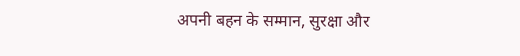अपनी बहन के सम्मान, सुरक्षा और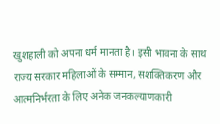खुशहाली को अपना धर्म मानता है। इसी भावना के साथ राज्य सरकार महिलाओं के सम्मान, सशक्तिकरण और आत्मनिर्भरता के लिए अनेक जनकल्याणकारी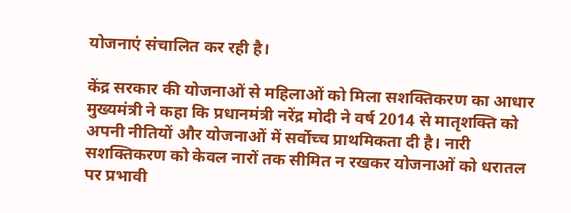योजनाएं संचालित कर रही है।

केंद्र सरकार की योजनाओं से महिलाओं को मिला सशक्तिकरण का आधार
मुख्यमंत्री ने कहा कि प्रधानमंत्री नरेंद्र मोदी ने वर्ष 2014 से मातृशक्ति को अपनी नीतियों और योजनाओं में सर्वोच्च प्राथमिकता दी है। नारी सशक्तिकरण को केवल नारों तक सीमित न रखकर योजनाओं को धरातल पर प्रभावी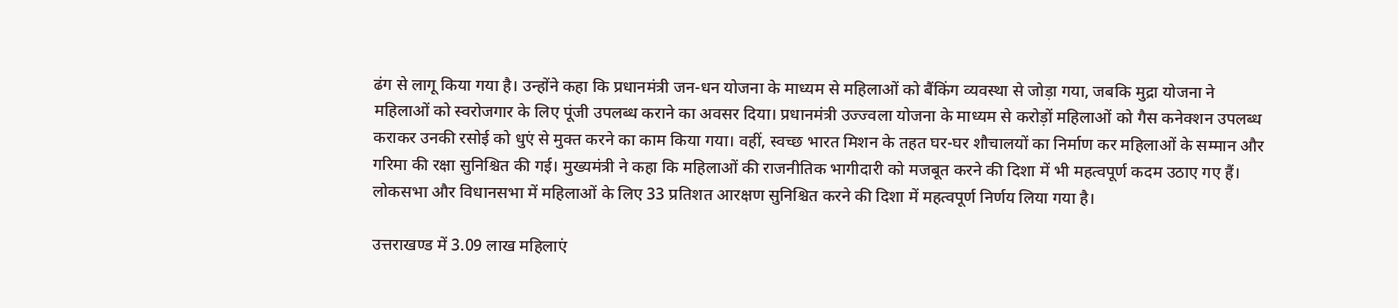ढंग से लागू किया गया है। उन्होंने कहा कि प्रधानमंत्री जन-धन योजना के माध्यम से महिलाओं को बैंकिंग व्यवस्था से जोड़ा गया, जबकि मुद्रा योजना ने महिलाओं को स्वरोजगार के लिए पूंजी उपलब्ध कराने का अवसर दिया। प्रधानमंत्री उज्ज्वला योजना के माध्यम से करोड़ों महिलाओं को गैस कनेक्शन उपलब्ध कराकर उनकी रसोई को धुएं से मुक्त करने का काम किया गया। वहीं, स्वच्छ भारत मिशन के तहत घर-घर शौचालयों का निर्माण कर महिलाओं के सम्मान और गरिमा की रक्षा सुनिश्चित की गई। मुख्यमंत्री ने कहा कि महिलाओं की राजनीतिक भागीदारी को मजबूत करने की दिशा में भी महत्वपूर्ण कदम उठाए गए हैं। लोकसभा और विधानसभा में महिलाओं के लिए 33 प्रतिशत आरक्षण सुनिश्चित करने की दिशा में महत्वपूर्ण निर्णय लिया गया है।

उत्तराखण्ड में 3.09 लाख महिलाएं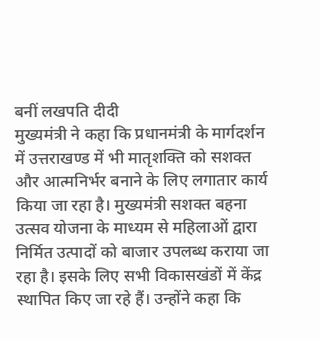बनीं लखपति दीदी
मुख्यमंत्री ने कहा कि प्रधानमंत्री के मार्गदर्शन में उत्तराखण्ड में भी मातृशक्ति को सशक्त और आत्मनिर्भर बनाने के लिए लगातार कार्य किया जा रहा है। मुख्यमंत्री सशक्त बहना उत्सव योजना के माध्यम से महिलाओं द्वारा निर्मित उत्पादों को बाजार उपलब्ध कराया जा रहा है। इसके लिए सभी विकासखंडों में केंद्र स्थापित किए जा रहे हैं। उन्होंने कहा कि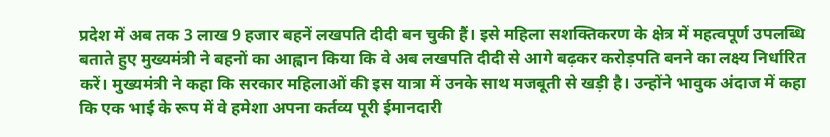प्रदेश में अब तक 3 लाख 9 हजार बहनें लखपति दीदी बन चुकी हैं। इसे महिला सशक्तिकरण के क्षेत्र में महत्वपूर्ण उपलब्धि बताते हुए मुख्यमंत्री ने बहनों का आह्वान किया कि वे अब लखपति दीदी से आगे बढ़कर करोड़पति बनने का लक्ष्य निर्धारित करें। मुख्यमंत्री ने कहा कि सरकार महिलाओं की इस यात्रा में उनके साथ मजबूती से खड़ी है। उन्होंने भावुक अंदाज में कहा कि एक भाई के रूप में वे हमेशा अपना कर्तव्य पूरी ईमानदारी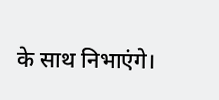के साथ निभाएंगे।